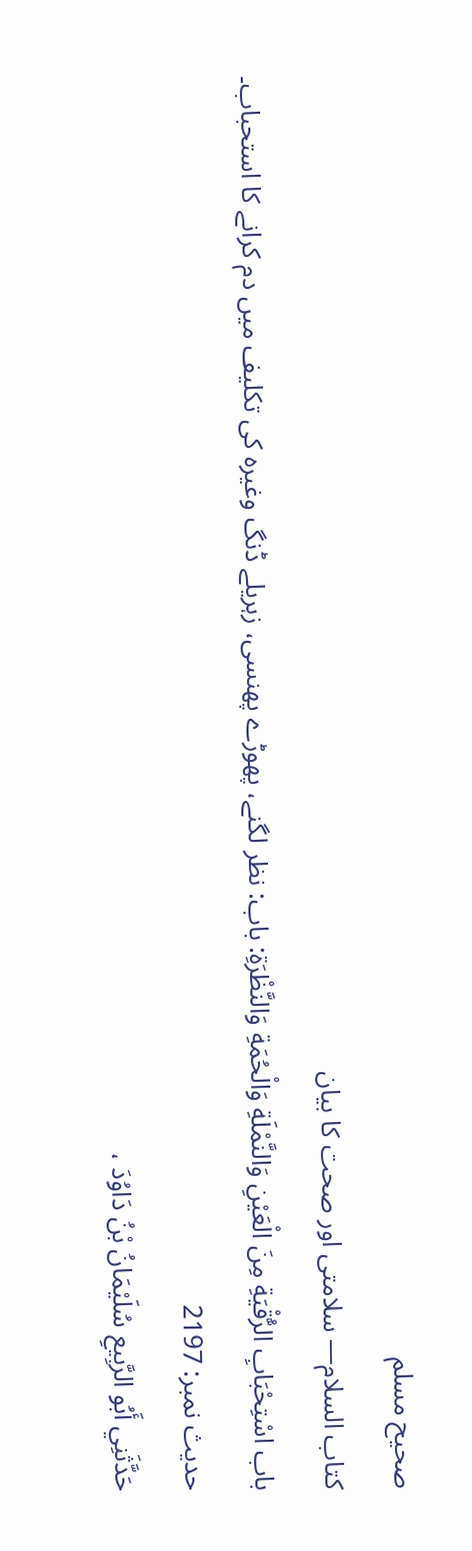صحيح مسلم
كتاب السلام— سلامتی اور صحت کا بیان
باب اسْتِحْبَابِ الرُّقْيَةِ مِنَ الْعَيْنِ وَالنَّمْلَةِ وَالْحُمَةِ وَالنَّظْرَةِ: باب: نظر لگنے، پھوڑے پھنسی، زہریلے ڈنگ وغیرہ کی تکلیف میں دم کرانے کا استحباب۔
حدیث نمبر: 2197
حَدَّثَنِي أَبُو الرَّبِيعِ سُلَيْمَانُ بْنُ دَاوُدَ ،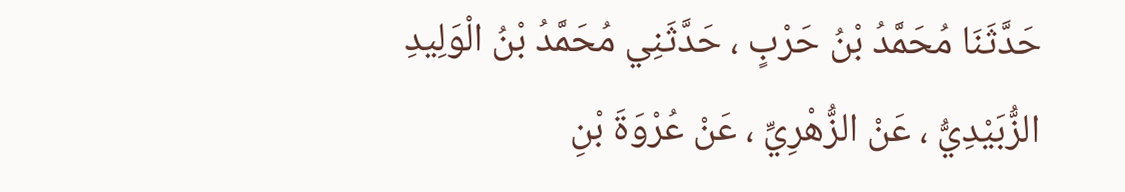حَدَّثَنَا مُحَمَّدُ بْنُ حَرْبٍ ، حَدَّثَنِي مُحَمَّدُ بْنُ الْوَلِيدِ الزُّبَيْدِيُّ ، عَنْ الزُّهْرِيِّ ، عَنْ عُرْوَةَ بْنِ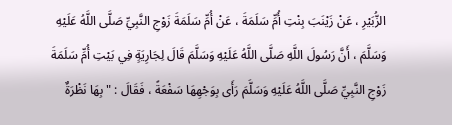الزُّبَيْرِ ، عَنْ زَيْنَبَ بِنْتِ أُمِّ سَلَمَةَ ، عَنْ أُمِّ سَلَمَةَ زَوْجِ النَّبِيِّ صَلَّى اللَّهُ عَلَيْهِ وَسَلَّمَ ، أَنَّ رَسُولَ اللَّهِ صَلَّى اللَّهُ عَلَيْهِ وَسَلَّمَ قَالَ لِجَارِيَةٍ فِي بَيْتِ أُمِّ سَلَمَةَ زَوْجِ النَّبِيِّ صَلَّى اللَّهُ عَلَيْهِ وَسَلَّمَ رَأَى بِوَجْهِهَا سَفْعَةً ، فَقَالَ : " بِهَا نَظْرَةٌ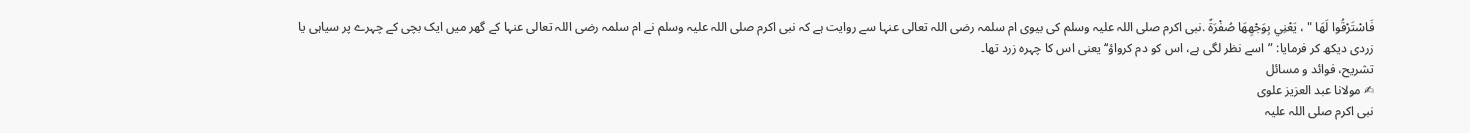فَاسْتَرْقُوا لَهَا " ، يَعْنِي بِوَجْهِهَا صُفْرَةً .نبی اکرم صلی اللہ علیہ وسلم کی بیوی ام سلمہ رضی اللہ تعالی عنہا سے روایت ہے کہ نبی اکرم صلی اللہ علیہ وسلم نے ام سلمہ رضی اللہ تعالی عنہا کے گھر میں ایک بچی کے چہرے پر سیاہی یا زردی دیکھ کر فرمایا: ”اسے نظر لگی ہے، اس کو دم کرواؤ‘‘ یعنی اس کا چہرہ زرد تھا۔
تشریح، فوائد و مسائل
✍ مولانا عبد العزیز علوی
نبی اکرم صلی اللہ علیہ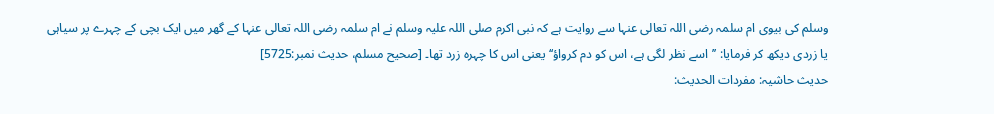وسلم کی بیوی ام سلمہ رضی اللہ تعالی عنہا سے روایت ہے کہ نبی اکرم صلی اللہ علیہ وسلم نے ام سلمہ رضی اللہ تعالی عنہا کے گھر میں ایک بچی کے چہرے پر سیاہی یا زردی دیکھ کر فرمایا: ’’اسے نظر لگی ہے، اس کو دم کرواؤ‘‘ یعنی اس کا چہرہ زرد تھا۔ [صحيح مسلم، حديث نمبر:5725]
حدیث حاشیہ: مفردات الحدیث: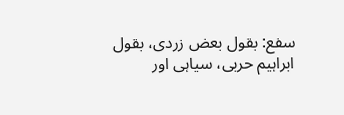سفع: بقول بعض زردی، بقول ابراہیم حربی، سیاہی اور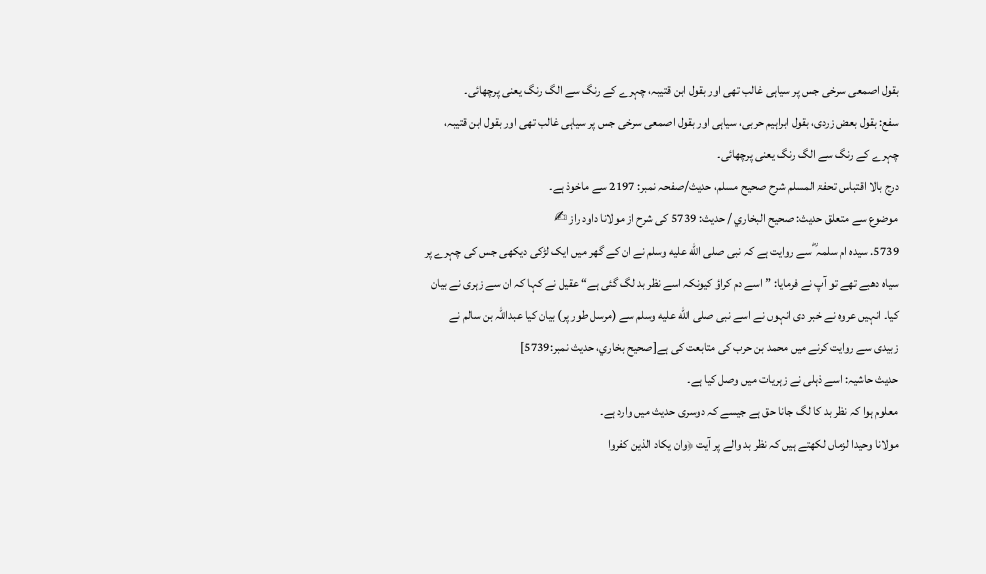بقول اصمعی سرخی جس پر سیاہی غالب تھی اور بقول ابن قتیبہ، چہرے کے رنگ سے الگ رنگ یعنی پرچھائی۔
سفع: بقول بعض زردی، بقول ابراہیم حربی، سیاہی اور بقول اصمعی سرخی جس پر سیاہی غالب تھی اور بقول ابن قتیبہ، چہرے کے رنگ سے الگ رنگ یعنی پرچھائی۔
درج بالا اقتباس تحفۃ المسلم شرح صحیح مسلم، حدیث/صفحہ نمبر: 2197 سے ماخوذ ہے۔
موضوع سے متعلق حدیث: صحيح البخاري / حدیث: 5739 کی شرح از مولانا داود راز ✍
5739. سیدہ ام سلمہ ؓ سے روایت ہے کہ نبی صلى الله عليه وسلم نے ان کے گھر میں ایک لڑکی دیکھی جس کی چہرے پر سیاہ دھبے تھے تو آپ نے فرمایا: ”اسے دم کراؤ کیونکہ اسے نظر بد لگ گئی ہے“ عقیل نے کہا کہ ان سے زہری نے بیان کیا۔ انہیں عروہ نے خبر دی انہوں نے اسے نبی صلى الله عليه وسلم سے (مرسل طور پر) بیان کیا عبداللہ بن سالم نے زبیدی سے روایت کرنے میں محمد بن حرب کی متابعت کی ہے[صحيح بخاري، حديث نمبر:5739]
حدیث حاشیہ: اسے ذہلی نے زہریات میں وصل کیا ہے۔
معلوم ہوا کہ نظر بد کا لگ جانا حق ہے جیسے کہ دوسری حدیث میں وارد ہے۔
مولانا وحیدا لزماں لکھتے ہیں کہ نظر بد والے پر آیت ﴿وان یکاد الذین کفروا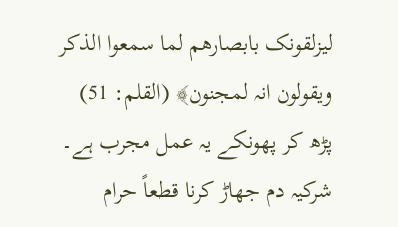لیزلقونک بابصارھم لما سمعوا الذکر ویقولون انہ لمجنون﴾ (القلم: 51)
پڑھ کر پھونکے یہ عمل مجرب ہے۔
شرکیہ دم جھاڑ کرنا قطعاً حرام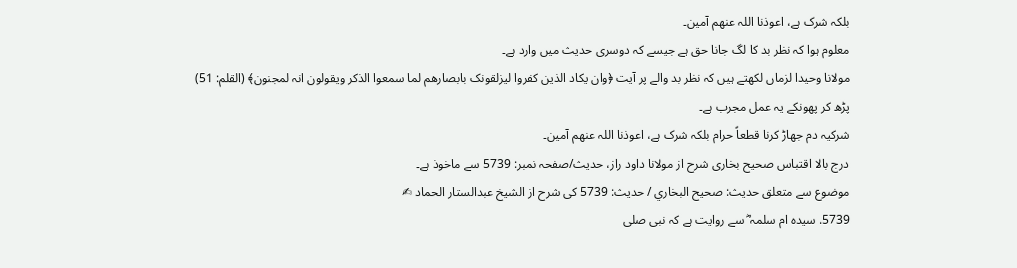بلکہ شرک ہے، اعوذنا اللہ عنھم آمین۔
معلوم ہوا کہ نظر بد کا لگ جانا حق ہے جیسے کہ دوسری حدیث میں وارد ہے۔
مولانا وحیدا لزماں لکھتے ہیں کہ نظر بد والے پر آیت ﴿وان یکاد الذین کفروا لیزلقونک بابصارھم لما سمعوا الذکر ویقولون انہ لمجنون﴾ (القلم: 51)
پڑھ کر پھونکے یہ عمل مجرب ہے۔
شرکیہ دم جھاڑ کرنا قطعاً حرام بلکہ شرک ہے، اعوذنا اللہ عنھم آمین۔
درج بالا اقتباس صحیح بخاری شرح از مولانا داود راز، حدیث/صفحہ نمبر: 5739 سے ماخوذ ہے۔
موضوع سے متعلق حدیث: صحيح البخاري / حدیث: 5739 کی شرح از الشیخ عبدالستار الحماد ✍
5739. سیدہ ام سلمہ ؓ سے روایت ہے کہ نبی صلى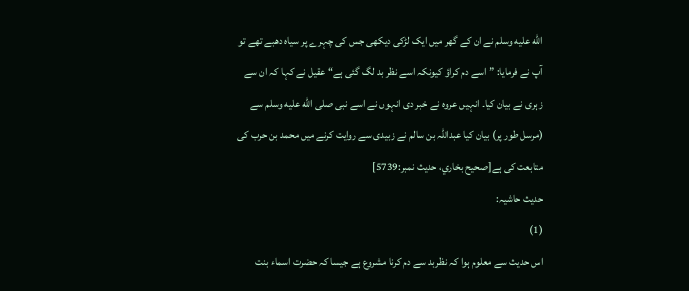الله عليه وسلم نے ان کے گھر میں ایک لڑکی دیکھی جس کی چہرے پر سیاہ دھبے تھے تو آپ نے فرمایا: ”اسے دم کراؤ کیونکہ اسے نظر بد لگ گئی ہے“ عقیل نے کہا کہ ان سے زہری نے بیان کیا۔ انہیں عروہ نے خبر دی انہوں نے اسے نبی صلى الله عليه وسلم سے (مرسل طور پر) بیان کیا عبداللہ بن سالم نے زبیدی سے روایت کرنے میں محمد بن حرب کی متابعت کی ہے[صحيح بخاري، حديث نمبر:5739]
حدیث حاشیہ:
(1)
اس حدیث سے معلوم ہوا کہ نظربد سے دم کرنا مشروع ہے جیسا کہ حضرت اسماء بنت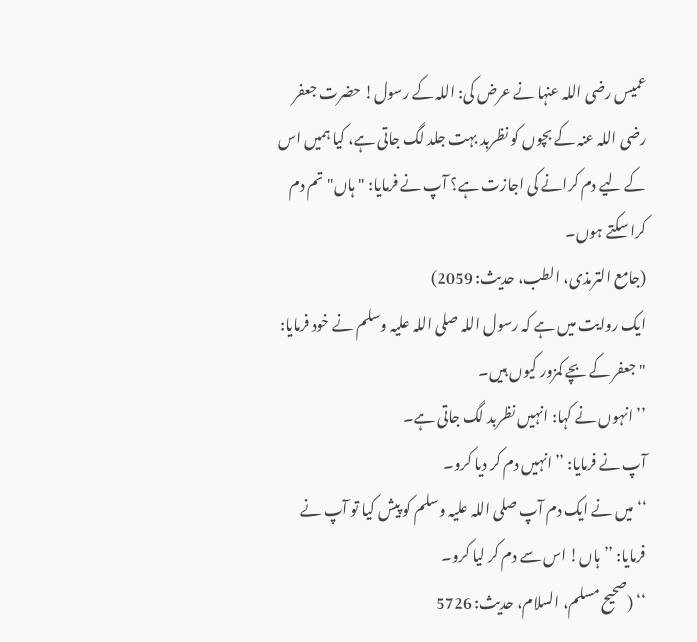عمیس رضی اللہ عنہا نے عرض کی: اللہ کے رسول! حضرت جعفر رضی اللہ عنہ کے بچوں کو نظربد بہت جلد لگ جاتی ہے، کیا ہمیں اس کے لیے دم کرانے کی اجازت ہے؟ آپ نے فرمایا: "ہاں" تم دم کرا سکتے ہوں۔
(جامع الترمذی، الطب، حدیث: 2059)
ایک روایت میں ہے کہ رسول اللہ صلی اللہ علیہ وسلم نے خود فرمایا: "جعفر کے بچے کمزور کیوں ہیں۔
’’ انہوں نے کہا: انہیں نظربد لگ جاتی ہے۔
آپ نے فرمایا: ’’انہیں دم کر دیا کرو۔
‘‘ میں نے ایک دم آپ صلی اللہ علیہ وسلم کو پیش کیا تو آپ نے فرمایا: ’’ہاں! اس سے دم کر لیا کرو۔
‘‘ (صحیح مسلم، السلام، حدیث: 5726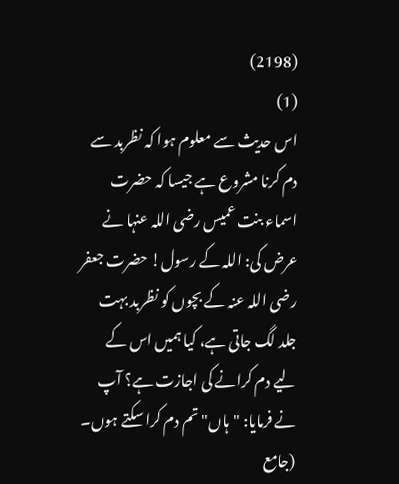(2198)
(1)
اس حدیث سے معلوم ہوا کہ نظربد سے دم کرنا مشروع ہے جیسا کہ حضرت اسماء بنت عمیس رضی اللہ عنہا نے عرض کی: اللہ کے رسول! حضرت جعفر رضی اللہ عنہ کے بچوں کو نظربد بہت جلد لگ جاتی ہے، کیا ہمیں اس کے لیے دم کرانے کی اجازت ہے؟ آپ نے فرمایا: "ہاں" تم دم کرا سکتے ہوں۔
(جامع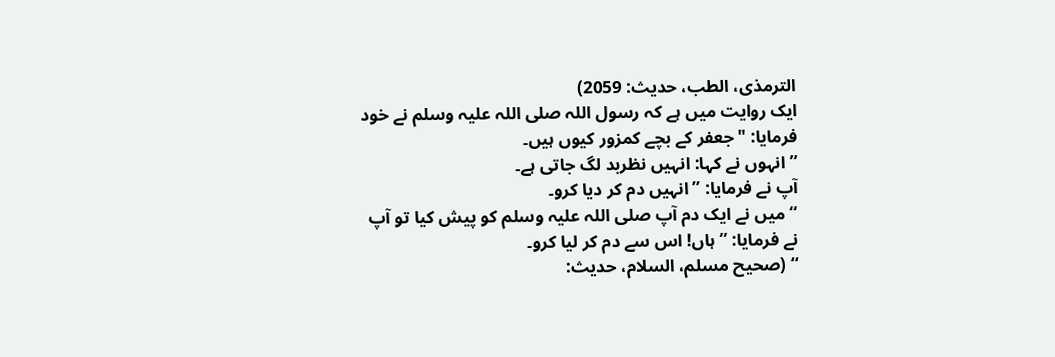الترمذی، الطب، حدیث: 2059)
ایک روایت میں ہے کہ رسول اللہ صلی اللہ علیہ وسلم نے خود فرمایا: "جعفر کے بچے کمزور کیوں ہیں۔
’’ انہوں نے کہا: انہیں نظربد لگ جاتی ہے۔
آپ نے فرمایا: ’’انہیں دم کر دیا کرو۔
‘‘ میں نے ایک دم آپ صلی اللہ علیہ وسلم کو پیش کیا تو آپ نے فرمایا: ’’ہاں! اس سے دم کر لیا کرو۔
‘‘ (صحیح مسلم، السلام، حدیث: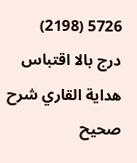5726 (2198)
درج بالا اقتباس هداية القاري شرح صحيح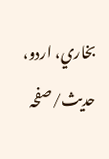بخاري، اردو، حدیث/صفحہ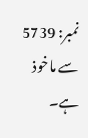نمبر: 5739 سے ماخوذ ہے۔